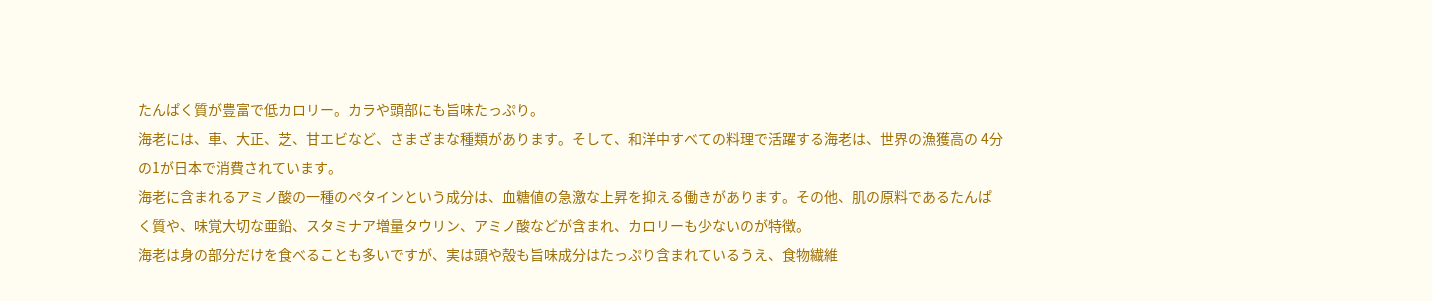たんぱく質が豊富で低カロリー。カラや頭部にも旨味たっぷり。
海老には、車、大正、芝、甘エビなど、さまざまな種類があります。そして、和洋中すべての料理で活躍する海老は、世界の漁獲高の 4分の1が日本で消費されています。
海老に含まれるアミノ酸の一種のペタインという成分は、血糖値の急激な上昇を抑える働きがあります。その他、肌の原料であるたんぱく質や、味覚大切な亜鉛、スタミナア増量タウリン、アミノ酸などが含まれ、カロリーも少ないのが特徴。
海老は身の部分だけを食べることも多いですが、実は頭や殻も旨味成分はたっぷり含まれているうえ、食物繊維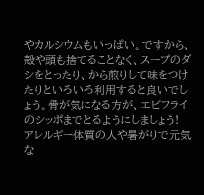やカルシウムもいっぱい。ですから、殻や頭も捨てることなく、スープのダシをとったり、から煎りして味をつけたりといろいろ利用すると良いでしょう。骨が気になる方が、エビフライのシッポまでとるようにしましょう!
アレルギー体質の人や暑がりで元気な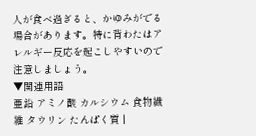人が食べ過ぎると、かゆみがでる場合があります。特に背わたはアレルギー反応を起こしやすいので注意しましょう。
▼関連用語
亜鉛 アミノ酸 カルシウム 食物繊維 タウリン たんぱく質 |